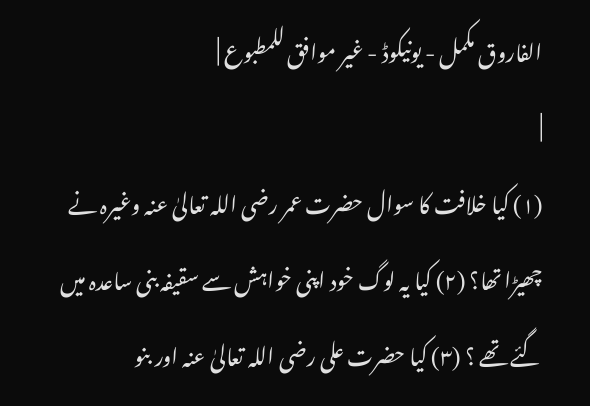الفاروق مکمل - یونیکوڈ - غیر موافق للمطبوع |
|
(۱) کیا خلافت کا سوال حضرت عمر رضی اللہ تعالیٰ عنہ وغیرہ نے چھیڑا تھا؟ (۲) کیا یہ لوگ خود اپنی خواہش سے سقیفہ بنی ساعدہ میں گئے تھے ؟ (۳) کیا حضرت علی رضی اللہ تعالیٰ عنہ اور بنو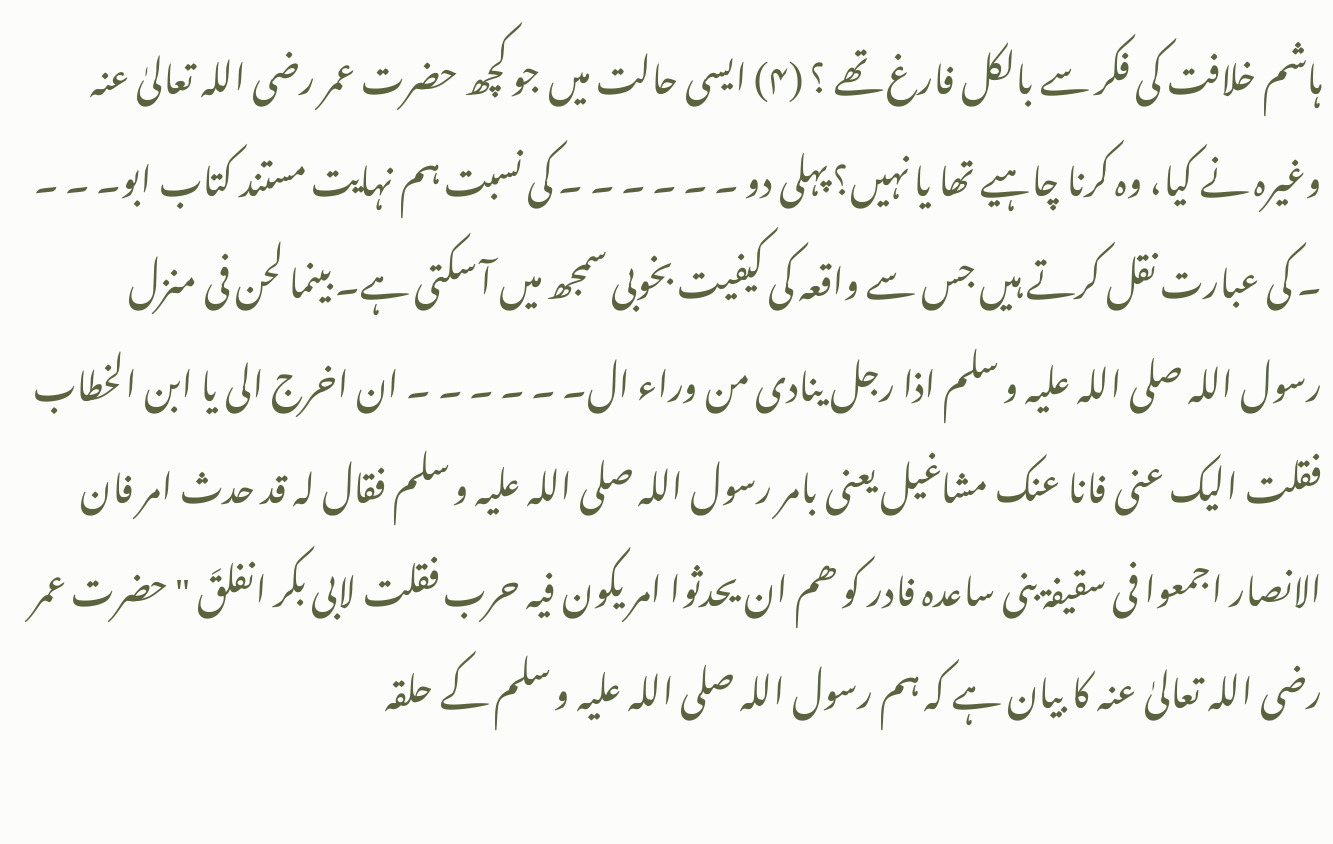ہاشم خلافت کی فکر سے بالکل فارغ تھے ؟ (۴) ایسی حالت میں جو کچھ حضرت عمر رضی اللہ تعالیٰ عنہ وغیرہ نے کیا، وہ کرنا چاہیے تھا یا نہیں؟ پہلی دو ۔ ۔ ۔ ۔ ۔ ۔ کی نسبت ہم نہایت مستند کتاب ابو۔ ۔ ۔ ۔ کی عبارت نقل کرتے ہیں جس سے واقعہ کی کیفیت بخوبی سمجھ میں آ سکتی ہے۔ بینما لحن فی منزل رسول اللہ صلی اللہ علیہ و سلم اذا رجل ینادی من وراء ال۔ ۔ ۔ ۔ ۔ ۔ ان اخرج الی یا ابن الخطاب فقلت الیک عنی فانا عنک مشاغیل یعنی بامر رسول اللہ صلی اللہ علیہ و سلم فقال لہ قد حدث امر فان الانصار اجمعوا فی سقیفۃ بنی ساعدہ فادر کو ھم ان یحدثوا امر یکون فیہ حرب فقلت لابی بکر انفلقَ " حضرت عمر رضی اللہ تعالیٰ عنہ کا بیان ہے کہ ہم رسول اللہ صلی اللہ علیہ و سلم کے حلقہ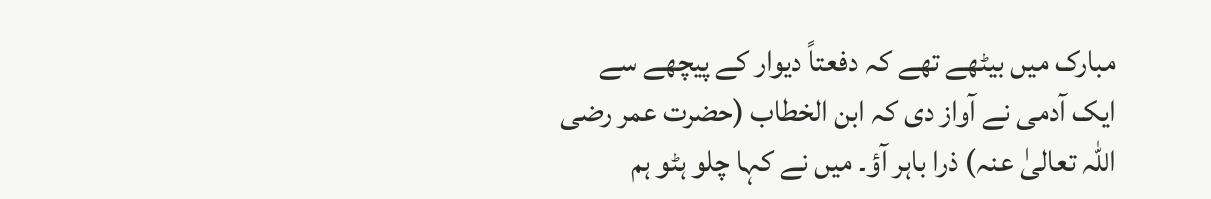مبارک میں بیٹھے تھے کہ دفعتاً دیوار کے پیچھے سے ایک آدمی نے آواز دی کہ ابن الخطاب (حضرت عمر رضی اللہ تعالیٰ عنہ) ذرا باہر آؤ۔ میں نے کہا چلو ہٹو ہم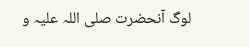لوگ آنحضرت صلی اللہ علیہ و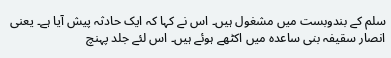سلم کے بندوبست میں مشغول ہیں۔ اس نے کہا کہ ایک حادثہ پیش آیا ہے۔ یعنی انصار سقیفہ بنی ساعدہ میں اکٹھے ہوئے ہیں۔ اس لئے جلد پہنچ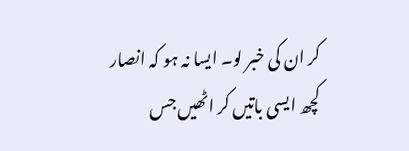کر ان کی خبر لو۔ ایسا نہ ہو کہ انصار کچھ ایسی باتیں کر اٹھیں جس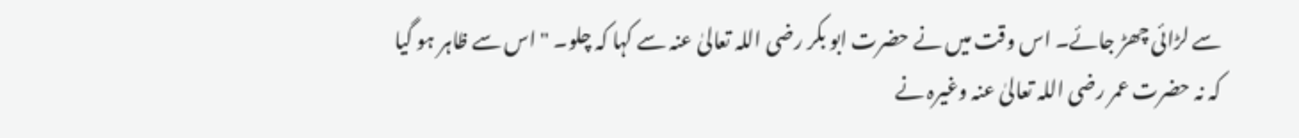سے لڑائی چھڑ جائے۔ اس وقت میں نے حضرت ابو بکر رضی اللہ تعالیٰ عنہ سے کہا کہ چلو۔ " اس سے ظاہر ہو گیا کہ نہ حضرت عمر رضی اللہ تعالیٰ عنہ وغیرہ نے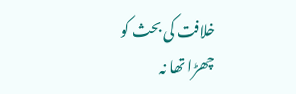خلافت کی بحث کو چھڑا تھا نہ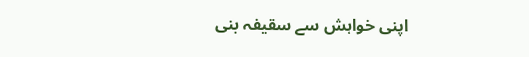اپنی خواہش سے سقیفہ بنی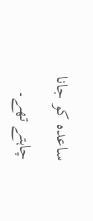ساعدہ کو جانا چاہتے تھے۔